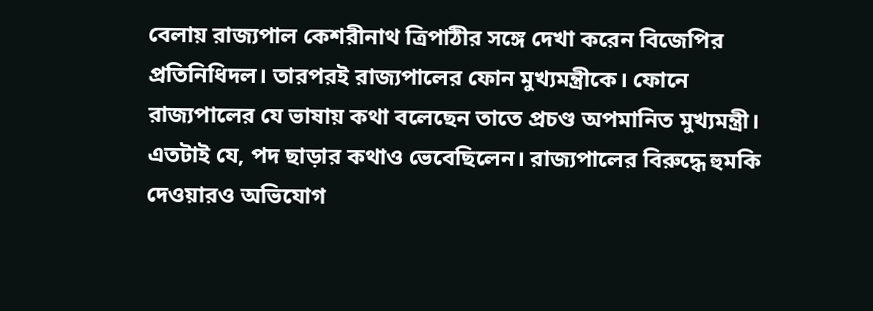বেলায় রাজ্যপাল কেশরীনাথ ত্রিপাঠীর সঙ্গে দেখা করেন বিজেপির প্রতিনিধিদল। তারপরই রাজ্যপালের ফোন মুখ্যমন্ত্রীকে। ফোনে রাজ্যপালের যে ভাষায় কথা বলেছেন তাতে প্রচণ্ড অপমানিত মুখ্যমন্ত্রী। এতটাই যে, পদ ছাড়ার কথাও ভেবেছিলেন। রাজ্যপালের বিরুদ্ধে হুমকি দেওয়ারও অভিযোগ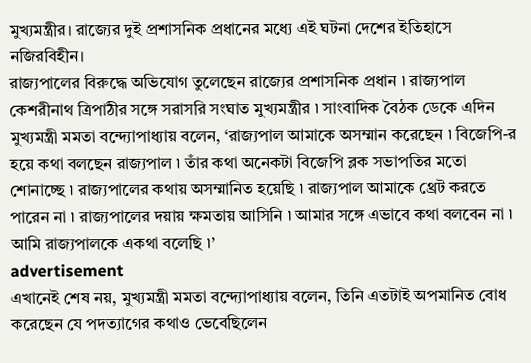মুখ্যমন্ত্রীর। রাজ্যের দুই প্রশাসনিক প্রধানের মধ্যে এই ঘটনা দেশের ইতিহাসে নজিরবিহীন।
রাজ্যপালের বিরুদ্ধে অভিযোগ তুলেছেন রাজ্যের প্রশাসনিক প্রধান ৷ রাজ্যপাল কেশরীনাথ ত্রিপাঠীর সঙ্গে সরাসরি সংঘাত মুখ্যমন্ত্রীর ৷ সাংবাদিক বৈঠক ডেকে এদিন মুখ্যমন্ত্রী মমতা বন্দ্যোপাধ্যায় বলেন, ‘রাজ্যপাল আমাকে অসম্মান করেছেন ৷ বিজেপি-র হয়ে কথা বলছেন রাজ্যপাল ৷ তাঁর কথা অনেকটা বিজেপি ব্লক সভাপতির মতো শোনাচ্ছে ৷ রাজ্যপালের কথায় অসম্মানিত হয়েছি ৷ রাজ্যপাল আমাকে থ্রেট করতে পারেন না ৷ রাজ্যপালের দয়ায় ক্ষমতায় আসিনি ৷ আমার সঙ্গে এভাবে কথা বলবেন না ৷ আমি রাজ্যপালকে একথা বলেছি ৷’
advertisement
এখানেই শেষ নয়, মুখ্যমন্ত্রী মমতা বন্দ্যোপাধ্যায় বলেন, তিনি এতটাই অপমানিত বোধ করেছেন যে পদত্যাগের কথাও ভেবেছিলেন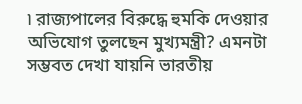৷ রাজ্যপালের বিরুদ্ধে হুমকি দেওয়ার অভিযোগ তুলছেন মুখ্যমন্ত্রী? এমনটা সম্ভবত দেখা যায়নি ভারতীয়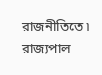রাজনীতিতে ৷
রাজ্যপাল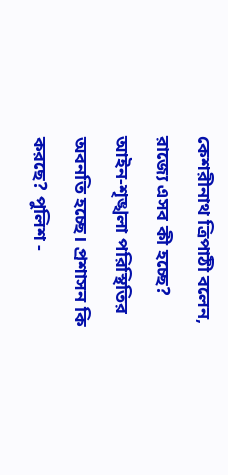কেশরীনাথ ত্রিপাঠী বলেন, রাজ্যে এসব কী হচ্ছে? আইন-শৃঙ্খলা পরিস্থিতির অবনতি হচ্ছে। প্রশাসন কি করছে? পুলিশ -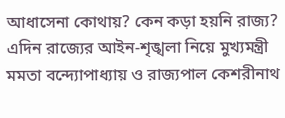আধাসেনা কোথায়? কেন কড়া হয়নি রাজ্য?
এদিন রাজ্যের আইন-শৃঙ্খলা নিয়ে মুখ্যমন্ত্রী মমতা বন্দ্যোপাধ্যায় ও রাজ্যপাল কেশরীনাথ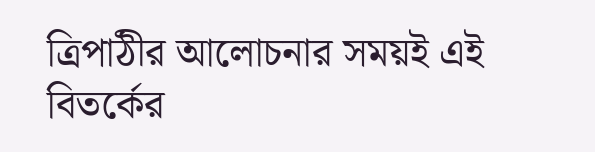ত্রিপাঠীর আলোচনার সময়ই এই বিতর্কের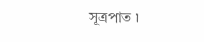সূত্রপাত ৷